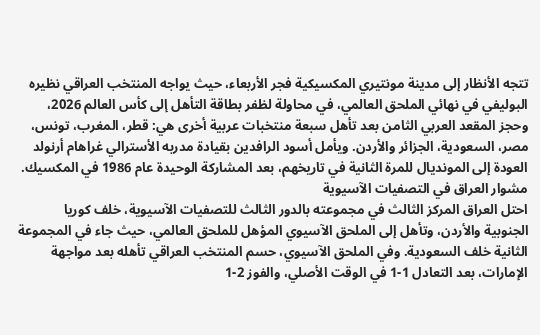تتجه الأنظار إلى مدينة مونتيري المكسيكية فجر الأربعاء، حيث يواجه المنتخب العراقي نظيره البوليفي في نهائي الملحق العالمي، في محاولة لظفر بطاقة التأهل إلى كأس العالم 2026، وحجز المقعد العربي الثامن بعد تأهل سبعة منتخبات عربية أخرى هي: قطر، المغرب، تونس، مصر، السعودية، الجزائر والأردن. ويأمل أسود الرافدين بقيادة مدربه الأسترالي غراهام أرنولد العودة إلى المونديال للمرة الثانية في تاريخهم، بعد المشاركة الوحيدة عام 1986 في المكسيك.
مشوار العراق في التصفيات الآسيوية
احتل العراق المركز الثالث في مجموعته بالدور الثالث للتصفيات الآسيوية، خلف كوريا الجنوبية والأردن، وتأهل إلى الملحق الآسيوي المؤهل للملحق العالمي، حيث جاء في المجموعة الثانية خلف السعودية. وفي الملحق الآسيوي، حسم المنتخب العراقي تأهله بعد مواجهة الإمارات، بعد التعادل 1-1 في الوقت الأصلي، والفوز 2-1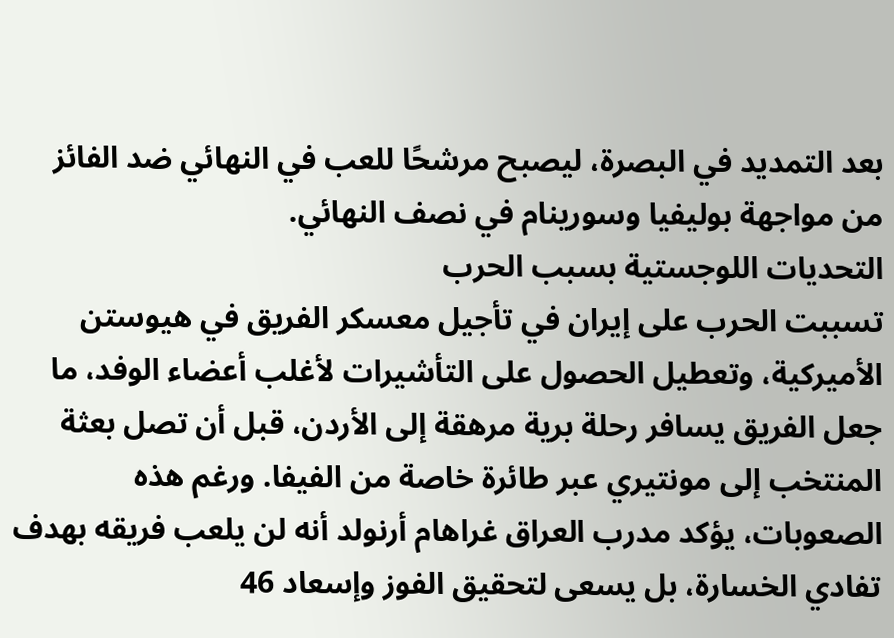بعد التمديد في البصرة، ليصبح مرشحًا للعب في النهائي ضد الفائز من مواجهة بوليفيا وسورينام في نصف النهائي.
التحديات اللوجستية بسبب الحرب
تسببت الحرب على إيران في تأجيل معسكر الفريق في هيوستن الأميركية، وتعطيل الحصول على التأشيرات لأغلب أعضاء الوفد، ما جعل الفريق يسافر رحلة برية مرهقة إلى الأردن، قبل أن تصل بعثة المنتخب إلى مونتيري عبر طائرة خاصة من الفيفا. ورغم هذه الصعوبات، يؤكد مدرب العراق غراهام أرنولد أنه لن يلعب فريقه بهدف تفادي الخسارة، بل يسعى لتحقيق الفوز وإسعاد 46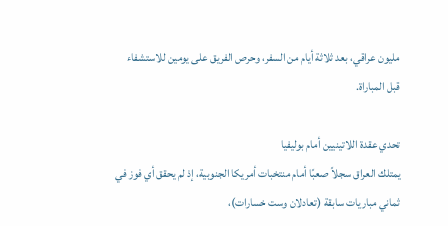مليون عراقي، بعد ثلاثة أيام من السفر، وحرص الفريق على يومين للاستشفاء قبل المباراة.

تحدي عقدة اللاتينيين أمام بوليفيا
يمتلك العراق سجلاً صعبًا أمام منتخبات أمريكا الجنوبية، إذ لم يحقق أي فوز في ثماني مباريات سابقة (تعادلان وست خسارات)،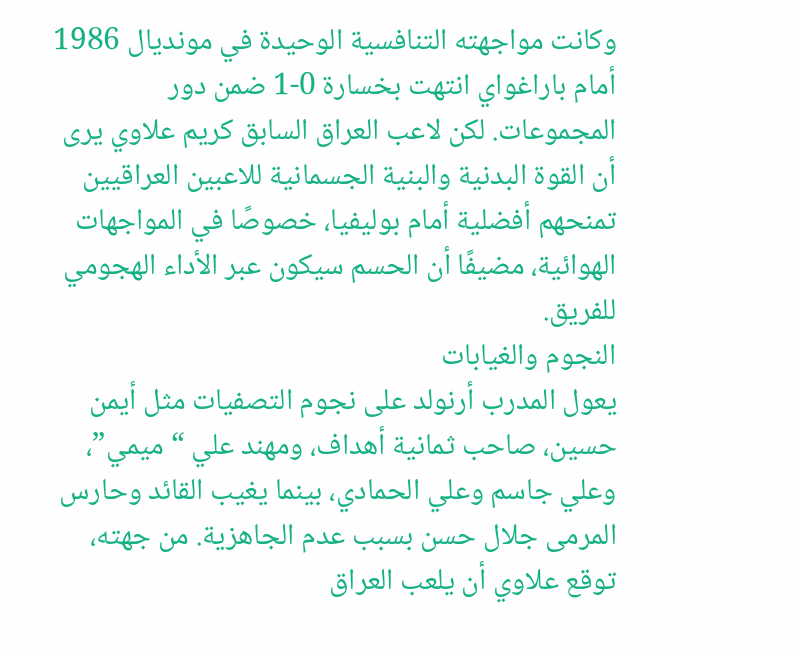وكانت مواجهته التنافسية الوحيدة في مونديال 1986 أمام باراغواي انتهت بخسارة 0-1 ضمن دور المجموعات. لكن لاعب العراق السابق كريم علاوي يرى أن القوة البدنية والبنية الجسمانية للاعبين العراقيين تمنحهم أفضلية أمام بوليفيا، خصوصًا في المواجهات الهوائية، مضيفًا أن الحسم سيكون عبر الأداء الهجومي للفريق.
النجوم والغيابات
يعول المدرب أرنولد على نجوم التصفيات مثل أيمن حسين، صاحب ثمانية أهداف، ومهند علي “ميمي”، وعلي جاسم وعلي الحمادي، بينما يغيب القائد وحارس المرمى جلال حسن بسبب عدم الجاهزية. من جهته، توقع علاوي أن يلعب العراق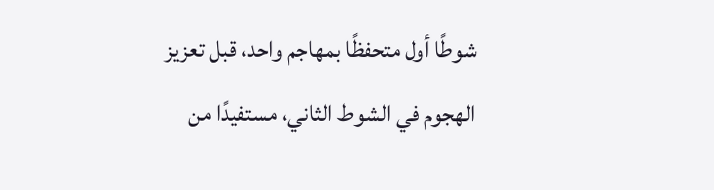شوطًا أول متحفظًا بمهاجم واحد، قبل تعزيز الهجوم في الشوط الثاني، مستفيدًا من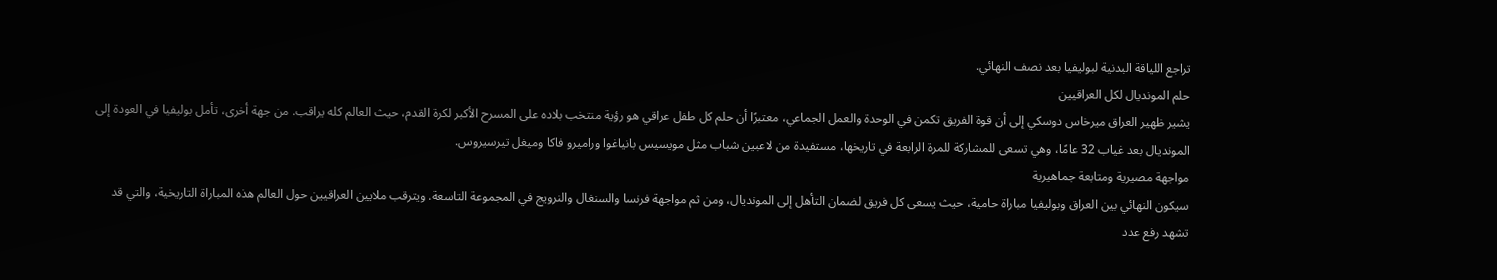تراجع اللياقة البدنية لبوليفيا بعد نصف النهائي.
حلم المونديال لكل العراقيين
يشير ظهير العراق ميرخاس دوسكي إلى أن قوة الفريق تكمن في الوحدة والعمل الجماعي، معتبرًا أن حلم كل طفل عراقي هو رؤية منتخب بلاده على المسرح الأكبر لكرة القدم، حيث العالم كله يراقب. من جهة أخرى، تأمل بوليفيا في العودة إلى المونديال بعد غياب 32 عامًا، وهي تسعى للمشاركة للمرة الرابعة في تاريخها، مستفيدة من لاعبين شباب مثل مويسيس بانياغوا وراميرو فاكا وميغل تيرسيروس.
مواجهة مصيرية ومتابعة جماهيرية
سيكون النهائي بين العراق وبوليفيا مباراة حامية، حيث يسعى كل فريق لضمان التأهل إلى المونديال، ومن ثم مواجهة فرنسا والسنغال والنرويج في المجموعة التاسعة. ويترقب ملايين العراقيين حول العالم هذه المباراة التاريخية، والتي قد تشهد رفع عدد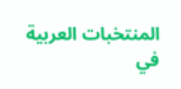المنتخبات العربية في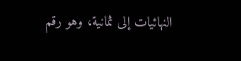النهائيات إلى ثمانية، وهو رقم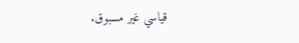قياسي غير مسبوق.